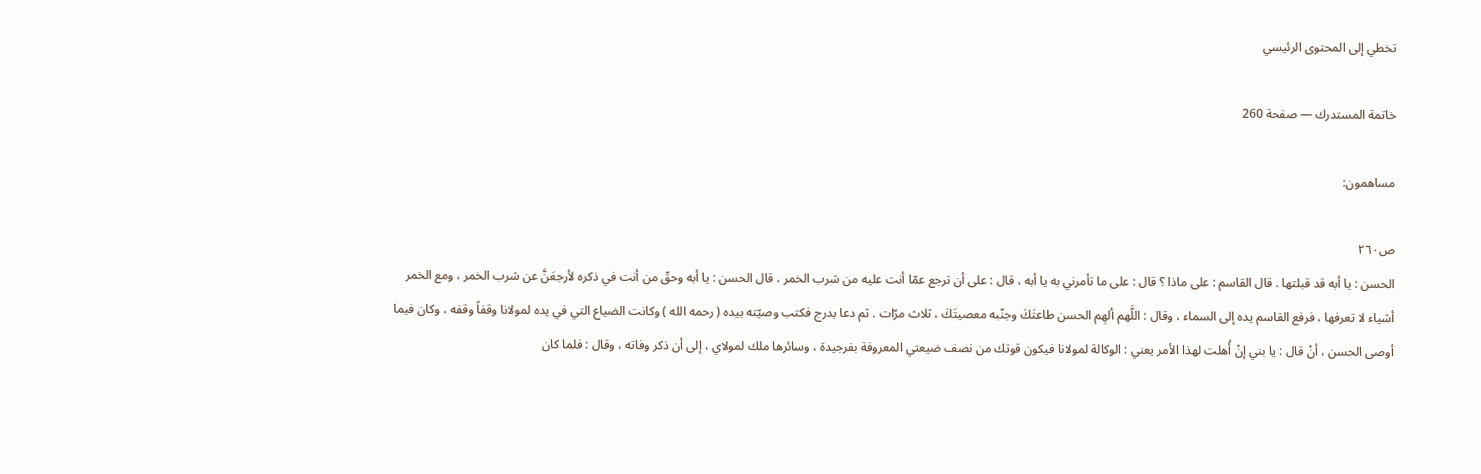تخطي إلى المحتوى الرئيسي

خاتمة المستدرك — صفحة 260

مساهمون:

ص٢٦٠
الحسن : يا أبه قد قبلتها . قال القاسم : على ماذا ؟ قال : على ما تأمرني به يا أبه ، قال : على أن ترجع عمّا أنت عليه من شرب الخمر ، قال الحسن : يا أبه وحقّ من أنت في ذكره لأرجعَنَّ عن شرب الخمر ، ومع الخمر أشياء لا تعرفها ، فرفع القاسم يده إلى السماء ، وقال : اللَّهم ألهِم الحسن طاعتَكَ وجنّبه معصيتَكَ ، ثلاث مرّات . ثم دعا بدرج فكتب وصيّته بيده ( رحمه الله ) وكانت الضياع التي في يده لمولانا وقفاً وقفه ، وكان فيما أوصى الحسن ، أنْ قال : يا بني إنْ أُهلت لهذا الأمر يعني : الوكالة لمولانا فيكون قوتك من نصف ضيعتي المعروفة بفرجيدة ، وسائرها ملك لمولاي ، إلى أن ذكر وفاته ، وقال : فلما كان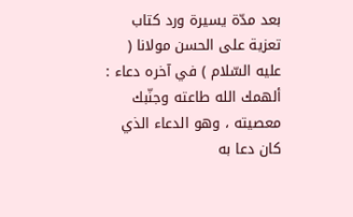بعد مدّة يسيرة ورد كتاب تعزية على الحسن مولانا ( عليه السّلام ) في آخره دعاء : ألهمك الله طاعته وجنّبك معصيته ، وهو الدعاء الذي كان دعا به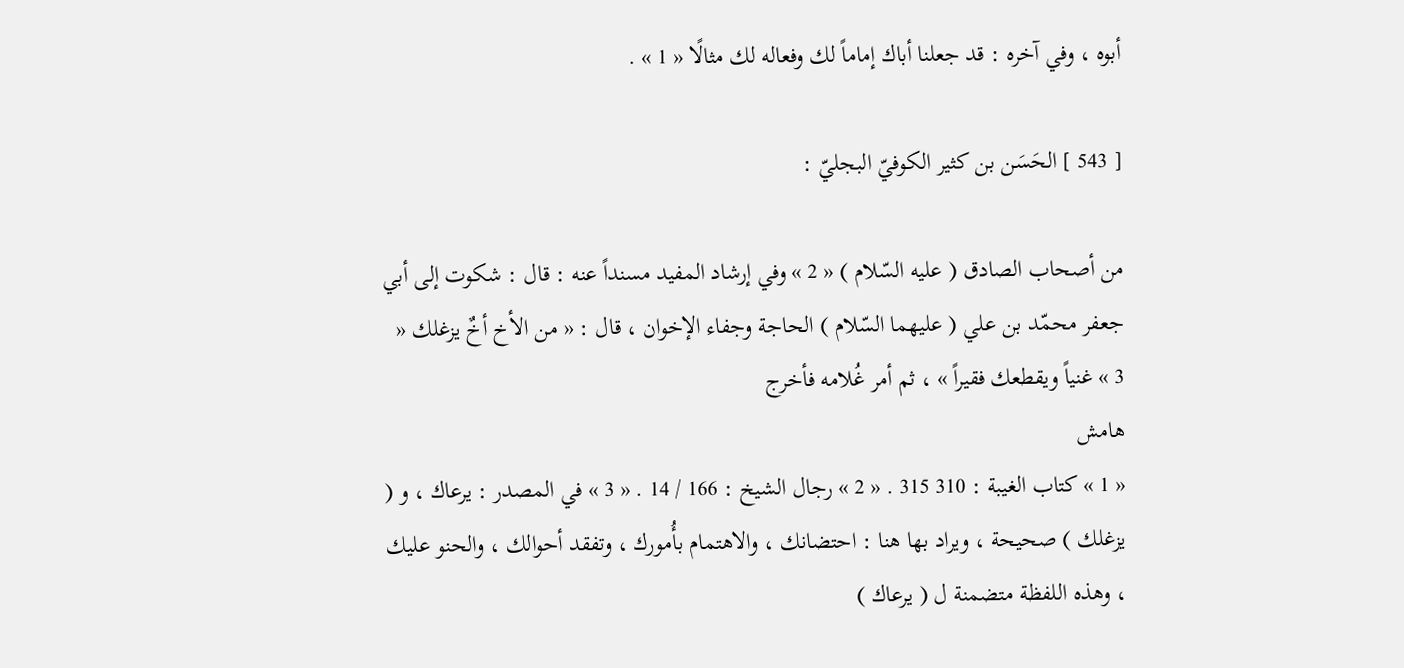أبوه ، وفي آخره : قد جعلنا أباك إماماً لك وفعاله لك مثالًا « 1 » .

[ 543 ] الحَسَن بن كثير الكوفيّ البجليّ :

من أصحاب الصادق ( عليه السّلام ) « 2 » وفي إرشاد المفيد مسنداً عنه : قال : شكوت إلى أبي جعفر محمّد بن علي ( عليهما السّلام ) الحاجة وجفاء الإخوان ، قال : « من الأخ أخٌ يزغلك « 3 » غنياً ويقطعك فقيراً » ، ثم أمر غُلامه فأخرج
هامش
« 1 » كتاب الغيبة : 310 315 . « 2 » رجال الشيخ : 166 / 14 . « 3 » في المصدر : يرعاك ، و ( يزغلك ) صحيحة ، ويراد بها هنا : احتضانك ، والاهتمام بأُمورك ، وتفقد أحوالك ، والحنو عليك ، وهذه اللفظة متضمنة ل ( يرعاك )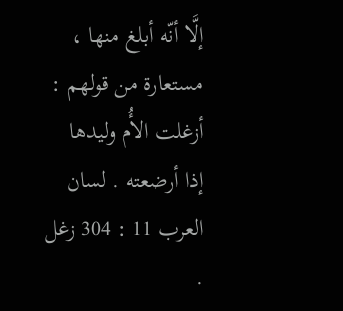إلَّا أنّه أبلغ منها ، مستعارة من قولهم : أزغلت الأُم وليدها إذا أرضعته . لسان العرب 11 : 304 زغل .